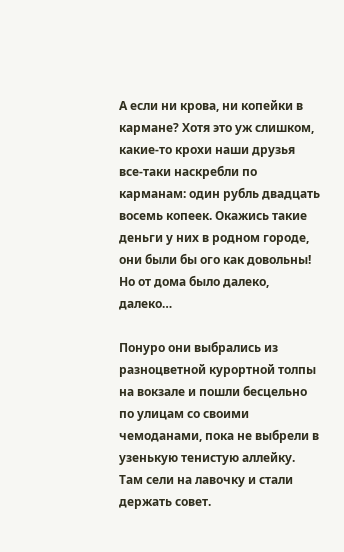А если ни крова, ни копейки в кармане? Хотя это уж слишком, какие-то крохи наши друзья все-таки наскребли по карманам: один рубль двадцать восемь копеек. Окажись такие деньги у них в родном городе, они были бы ого как довольны! Но от дома было далеко, далеко…

Понуро они выбрались из разноцветной курортной толпы на вокзале и пошли бесцельно по улицам со своими чемоданами, пока не выбрели в узенькую тенистую аллейку. Там сели на лавочку и стали держать совет.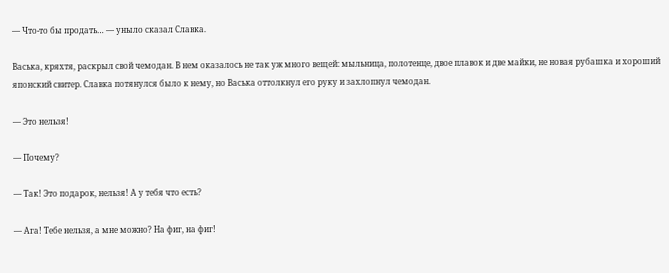— Что-то бы продать… — уныло сказал Славка.

Васька, кряхтя, раскрыл свой чемодан. В нем оказалось не так уж много вещей: мыльница, полотенце, двое плавок и две майки, не новая рубашка и хороший японский свитер. Славка потянулся было к нему, но Васька оттолкнул его руку и захлопнул чемодан.

— Это нельзя!

— Почему?

— Так! Это подарок, нельзя! А у тебя что есть?

— Ага! Тебе нельзя, а мне можно? На фиг, на фиг!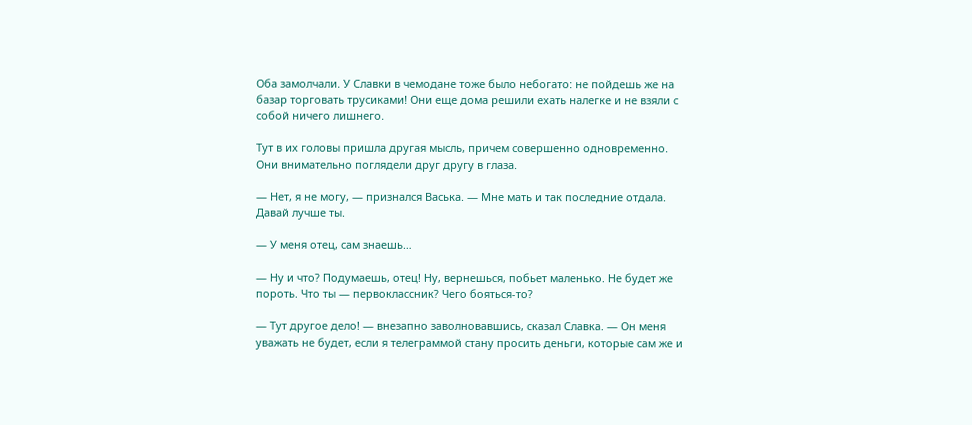Оба замолчали. У Славки в чемодане тоже было небогато: не пойдешь же на базар торговать трусиками! Они еще дома решили ехать налегке и не взяли с собой ничего лишнего.

Тут в их головы пришла другая мысль, причем совершенно одновременно. Они внимательно поглядели друг другу в глаза.

— Нет, я не могу, — признался Васька. — Мне мать и так последние отдала. Давай лучше ты.

— У меня отец, сам знаешь…

— Ну и что? Подумаешь, отец! Ну, вернешься, побьет маленько. Не будет же пороть. Что ты — первоклассник? Чего бояться-то?

— Тут другое дело! — внезапно заволновавшись, сказал Славка. — Он меня уважать не будет, если я телеграммой стану просить деньги, которые сам же и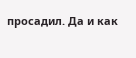просадил. Да и как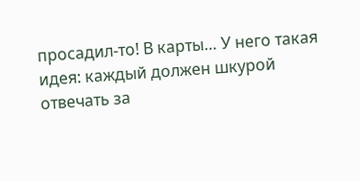просадил-то! В карты… У него такая идея: каждый должен шкурой отвечать за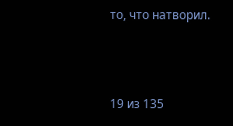то, что натворил.



19 из 135